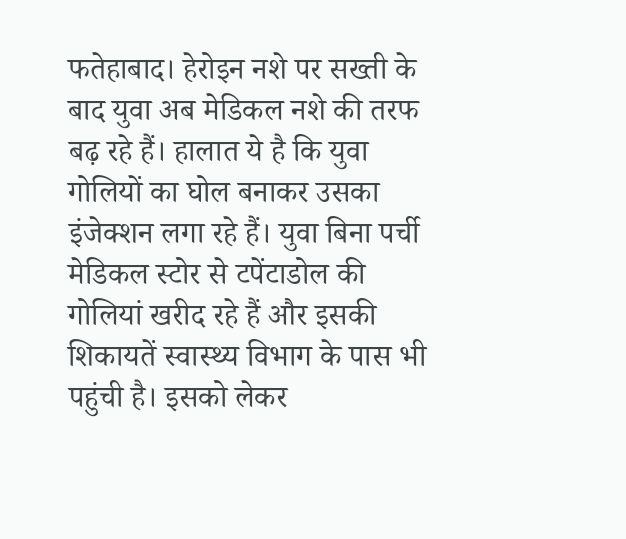फतेहाबाद। हेरोइन नशे पर सख्ती के बाद युवा अब मेडिकल नशे की तरफ बढ़ रहे हैं। हालात ये है कि युवा गोलियों का घोल बनाकर उसका इंजेक्शन लगा रहे हैं। युवा बिना पर्ची मेडिकल स्टोर से टपेंटाडोल की गोलियां खरीद रहे हैं और इसकी शिकायतें स्वास्थ्य विभाग के पास भी पहुंची है। इसको लेकर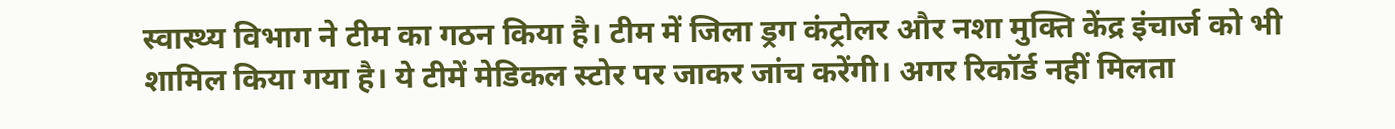स्वास्थ्य विभाग ने टीम का गठन किया है। टीम में जिला ड्रग कंट्रोलर और नशा मुक्ति केंद्र इंचार्ज को भी शामिल किया गया है। ये टीमें मेडिकल स्टोर पर जाकर जांच करेंगी। अगर रिकॉर्ड नहीं मिलता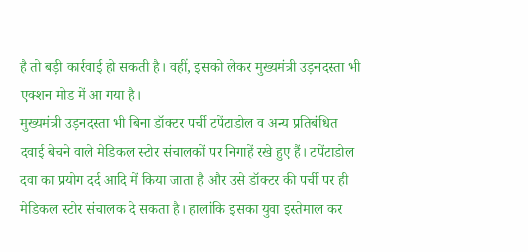है तो बड़ी कार्रवाई हो सकती है। वहीं, इसको लेकर मुख्यमंत्री उड़नदस्ता भी एक्शन मोड में आ गया है।
मुख्यमंत्री उड़नदस्ता भी बिना डॉक्टर पर्ची टपेंटाडोल व अन्य प्रतिबंधित दवाई बेचने वाले मेडिकल स्टोर संचालकों पर निगाहें रखे हुए हैं। टपेंटाडोल दवा का प्रयोग दर्द आदि में किया जाता है और उसे डॉक्टर की पर्ची पर ही मेडिकल स्टोर संचालक दे सकता है। हालांकि इसका युवा इस्तेमाल कर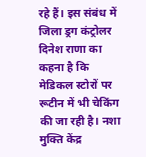रहे हैं। इस संबंध में जिला ड्रग कंट्रोलर दिनेश राणा का कहना है कि मेडिकल स्टोरों पर रूटीन में भी चेकिंग की जा रही है। नशा मुक्ति केंद्र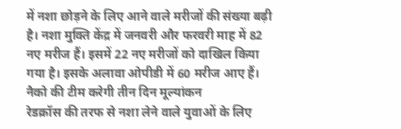में नशा छोड़ने के लिए आने वाले मरीजों की संख्या बढ़ी है। नशा मुक्ति केंद्र में जनवरी और फरवरी माह में 82 नए मरीज हैं। इसमें 22 नए मरीजों को दाखिल किया गया है। इसके अलावा ओपीडी में 60 मरीज आए हैं।
नैको की टीम करेगी तीन दिन मूल्यांकन
रेडक्रॉस की तरफ से नशा लेने वाले युवाओं के लिए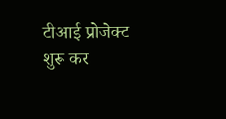टीआई प्रोजेक्ट शुरू कर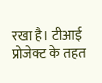रखा है। टीआई प्रोजेक्ट के तहत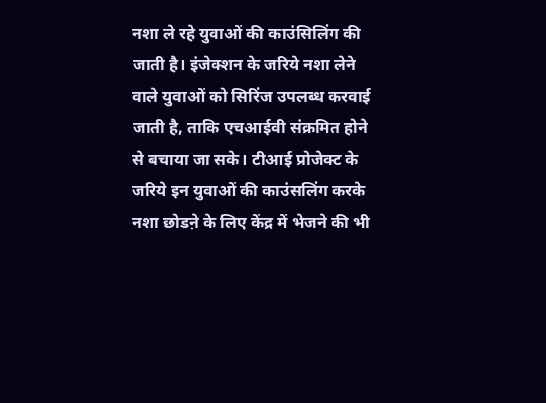नशा ले रहे युवाओं की काउंसिलिंग की जाती है। इंजेक्शन के जरिये नशा लेने वाले युवाओं को सिरिंज उपलब्ध करवाई जाती है, ताकि एचआईवी संक्रमित होने से बचाया जा सके। टीआई प्रोजेक्ट के जरिये इन युवाओं की काउंसलिंग करके नशा छोडऩे के लिए केंद्र में भेजने की भी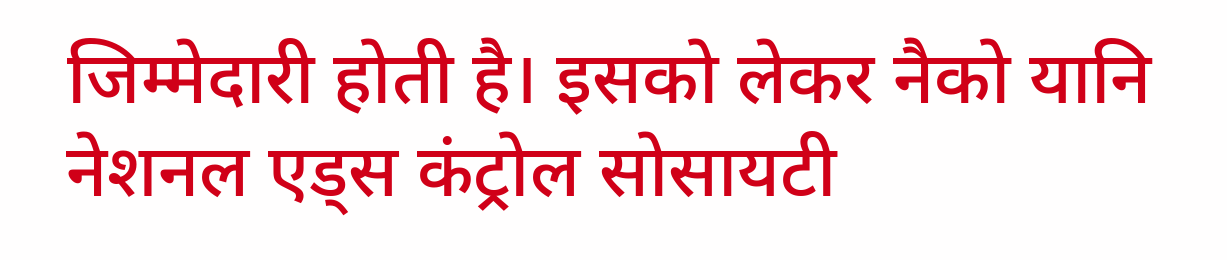जिम्मेदारी होती है। इसको लेकर नैको यानि नेशनल एड्स कंट्रोल सोसायटी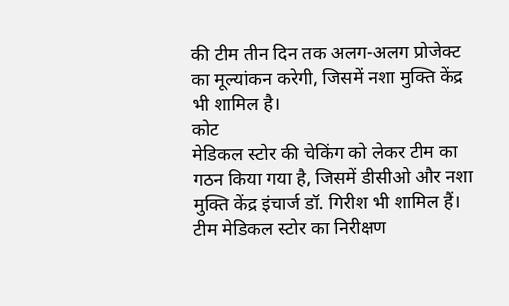की टीम तीन दिन तक अलग-अलग प्रोजेक्ट का मूल्यांकन करेगी, जिसमें नशा मुक्ति केंद्र भी शामिल है।
कोट
मेडिकल स्टोर की चेकिंग को लेकर टीम का गठन किया गया है, जिसमें डीसीओ और नशा मुक्ति केंद्र इंचार्ज डॉ. गिरीश भी शामिल हैं। टीम मेडिकल स्टोर का निरीक्षण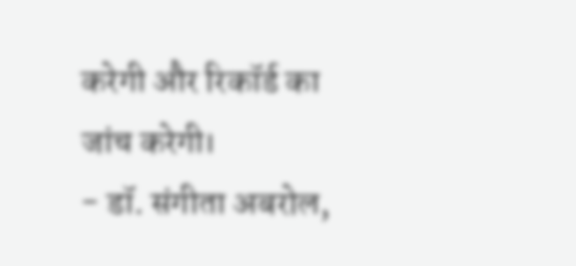करेगी और रिकॉर्ड का जांच करेगी।
- डॉ. संगीता अबरोल,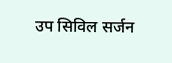उप सिविल सर्जन